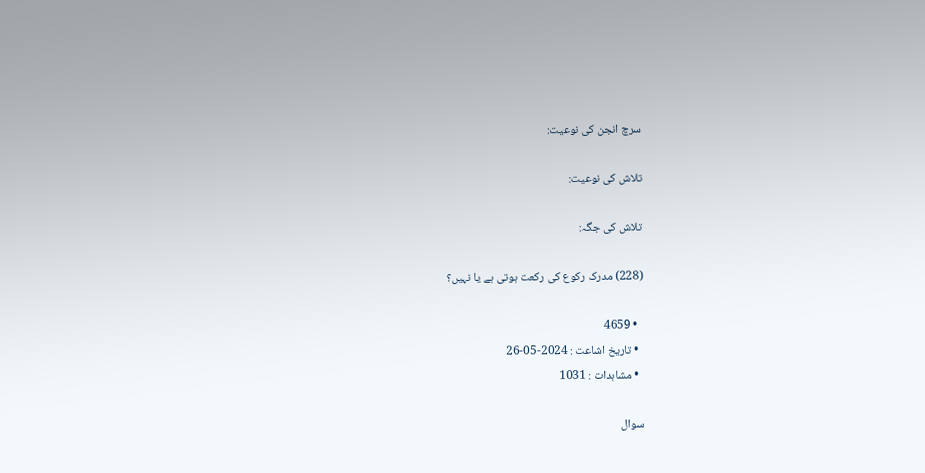سرچ انجن کی نوعیت:

تلاش کی نوعیت:

تلاش کی جگہ:

(228) مدرک رکوع کی رکعت ہوتی ہے یا نہیں؟

  • 4659
  • تاریخ اشاعت : 2024-05-26
  • مشاہدات : 1031

سوال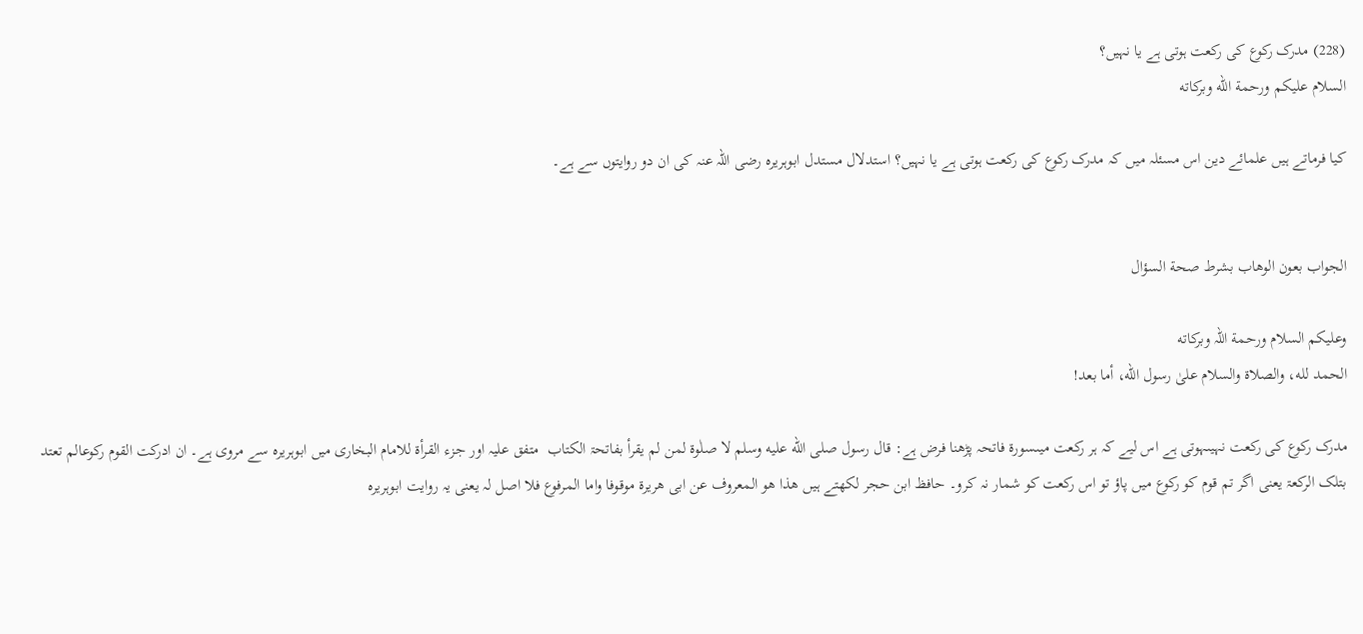(228) مدرک رکوع کی رکعت ہوتی ہے یا نہیں؟
السلام عليكم ورحمة الله وبركاته

کیا فرماتے ہیں علمائے دین اس مسئلہ میں کہ مدرک رکوع کی رکعت ہوتی ہے یا نہیں؟ استدلال مستدل ابوہریرہ رضی اللہ عنہ کی ان دو روایتوں سے ہے۔


الجواب بعون الوهاب بشرط صحة السؤال

وعلیکم السلام ورحمة اللہ وبرکاته
الحمد لله، والصلاة والسلام علىٰ رسول الله، أما بعد!

مدرک رکوع کی رکعت نہیںہوتی ہے اس لیے کہ ہر رکعت میںسورۃ فاتحہ پڑھنا فرض ہے: قال رسول صلى الله عليه وسلم لا صلٰوۃ لمن لم یقرأ بفاتحۃ الکتاب  متفق علیہ اور جزء القرأۃ للامام البخاری میں ابوہریرہ سے مروی ہے۔ ان ادرکت القوم رکوعالم تعتد بتلک الرکعۃ یعنی اگر تم قوم کو رکوع میں پاؤ تو اس رکعت کو شمار نہ کرو۔ حافظ ابن حجر لکھتے ہیں ھذا ھو المعروف عن ابی ھریرۃ موقوفا واما المرفوع فلا اصل لہ یعنی یہ روایت ابوہریرہ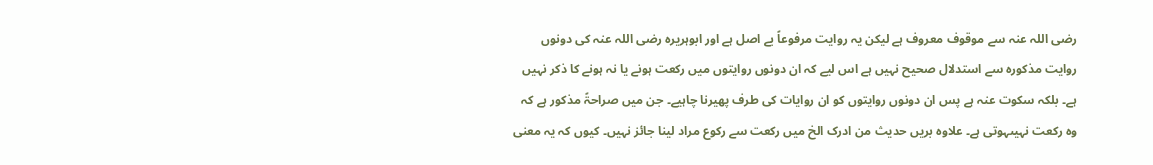رضی اللہ عنہ سے موقوف معروف ہے لیکن یہ روایت مرفوعاً بے اصل ہے اور ابوہریرہ رضی اللہ عنہ کی دونوں روایت مذکورہ سے استدلال صحیح نہیں ہے اس لیے کہ ان دونوں روایتوں میں رکعت ہونے یا نہ ہونے کا ذکر نہیں ہے۔ بلکہ سکوت عنہ ہے پس ان دونوں روایتوں کو ان روایات کی طرف پھیرنا چاہیے۔ جن میں صراحۃً مذکور ہے کہ وہ رکعت نہیںہوتی ہے۔ علاوہ بریں حدیث من ادرک الخ میں رکعت سے رکوع مراد لینا جائز نہیں۔ کیوں کہ یہ معنی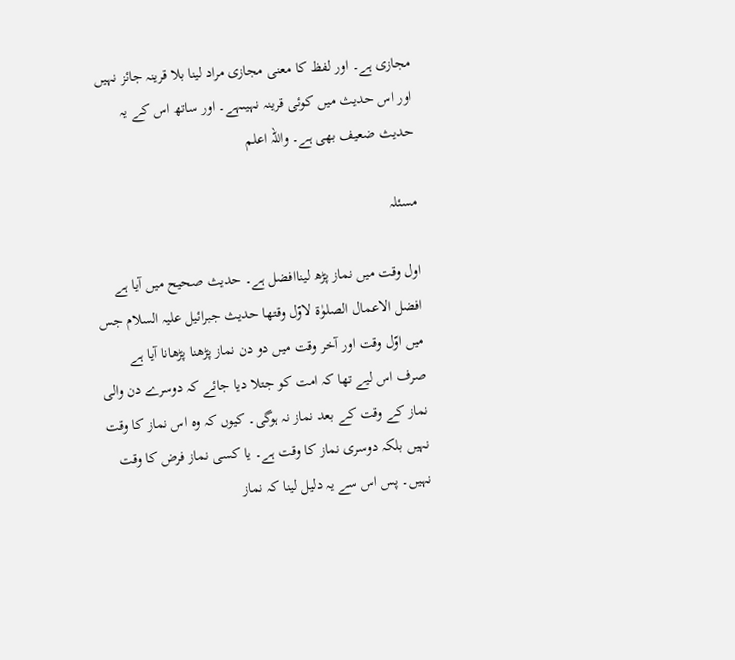مجازی ہے۔ اور لفظ کا معنی مجازی مراد لینا بلا قرینہ جائز نہیں اور اس حدیث میں کوئی قرینہ نہیںہے۔ اور ساتھ اس کے یہ حدیث ضعیف بھی ہے۔ واللہ اعلم

مسئلہ

اول وقت میں نماز پڑھ لیناافضل ہے۔ حدیث صحیح میں آیا ہے افضل الاعمال الصلوٰۃ لاوّل وقتھا حدیث جبرائیل علیہ السلام جس میں اوّل وقت اور آخر وقت میں دو دن نماز پڑھنا پڑھانا آیا ہے صرف اس لیے تھا کہ امت کو جتلا دیا جائے کہ دوسرے دن والی نماز کے وقت کے بعد نماز نہ ہوگی۔ کیوں کہ وہ اس نماز کا وقت نہیں بلکہ دوسری نماز کا وقت ہے۔ یا کسی نماز فرض کا وقت نہیں۔ پس اس سے یہ دلیل لینا کہ نماز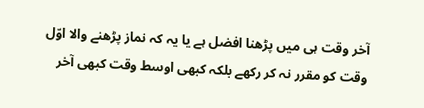آخر وقت ہی میں پڑھنا افضل ہے یا یہ کہ نماز پڑھنے والا اوّل وقت کو مقرر نہ کر رکھے بلکہ کبھی اوسط وقت کبھی آخر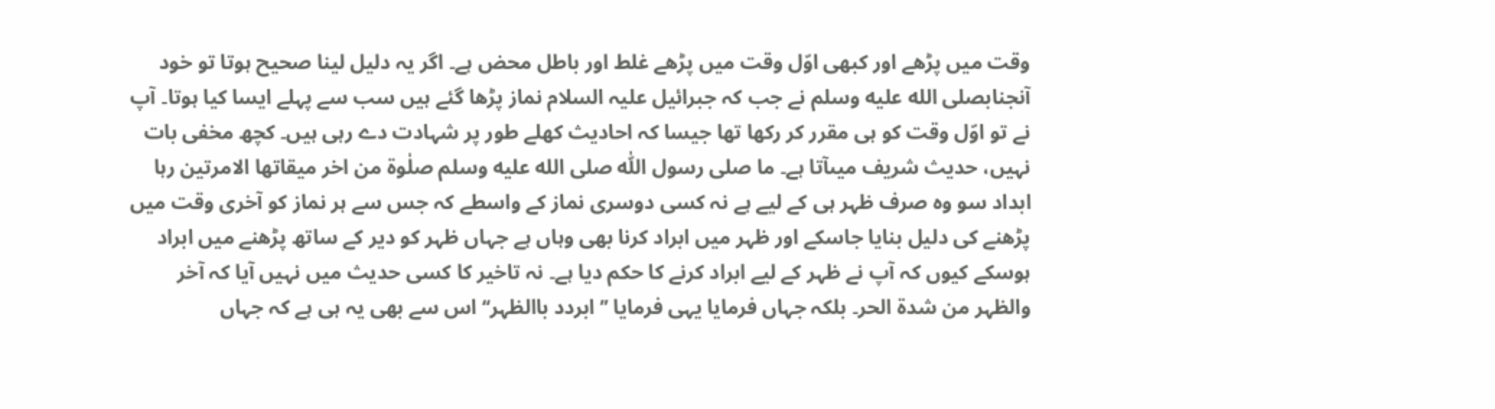وقت میں پڑھے اور کبھی اوّل وقت میں پڑھے غلط اور باطل محض ہے۔ اگر یہ دلیل لینا صحیح ہوتا تو خود آنجنابصلى الله عليه وسلم نے جب کہ جبرائیل علیہ السلام نماز پڑھا گئے ہیں سب سے پہلے ایسا کیا ہوتا۔ آپ نے تو اوّل وقت کو ہی مقرر کر رکھا تھا جیسا کہ احادیث کھلے طور پر شہادت دے رہی ہیں۔ کچھ مخفی بات نہیں، حدیث شریف میںآتا ہے۔ ما صلی رسول اللّٰہ صلى الله عليه وسلم صلٰوۃ من اخر میقاتھا الامرتین رہا ابداد سو وہ صرف ظہر ہی کے لیے ہے نہ کسی دوسری نماز کے واسطے کہ جس سے ہر نماز کو آخری وقت میں پڑھنے کی دلیل بنایا جاسکے اور ظہر میں ابراد کرنا بھی وہاں ہے جہاں ظہر کو دیر کے ساتھ پڑھنے میں ابراد ہوسکے کیوں کہ آپ نے ظہر کے لیے ابراد کرنے کا حکم دیا ہے۔ نہ تاخیر کا کسی حدیث میں نہیں آیا کہ آخر والظہر من شدۃ الحر۔ بلکہ جہاں فرمایا یہی فرمایا ’’ ابردد باالظہر‘‘ اس سے بھی یہ ہی ہے کہ جہاں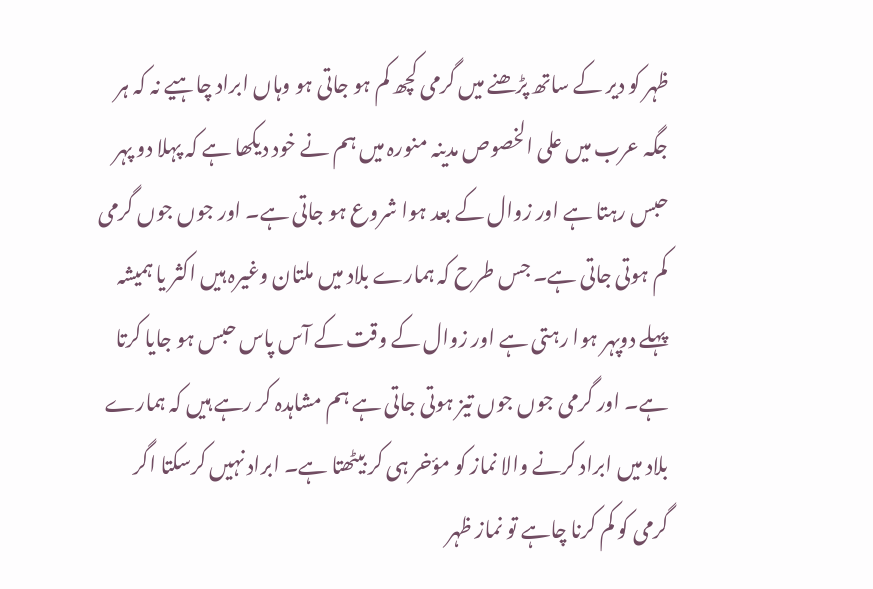ظہر کو دیر کے ساتھ پڑھنے میں گرمی کچھ کم ہو جاتی ہو وہاں ابراد چاہیے نہ کہ ہر جگہ عرب میں علی الخصوص مدینہ منورہ میں ہم نے خود دیکھا ہے کہ پہلا دو پہر حبس رہتا ہے اور زوال کے بعد ہوا شروع ہو جاتی ہے۔ اور جوں جوں گرمی کم ہوتی جاتی ہے۔ جس طرح کہ ہمارے بلاد میں ملتان وغیرہ ہیں اکثر یا ہمیشہ پہلے دوپہر ہوا رہتی ہے اور زوال کے وقت کے آس پاس حبس ہو جایا کرتا ہے۔ اور گرمی جوں جوں تیز ہوتی جاتی ہے ہم مشاہدہ کر رہے ہیں کہ ہمارے بلاد میں ابراد کرنے والا نماز کو مؤخر ہی کر بیٹھتا ہے۔ ابراد نہیں کرسکتا اگر گرمی کو کم کرنا چاہے تو نماز ظہر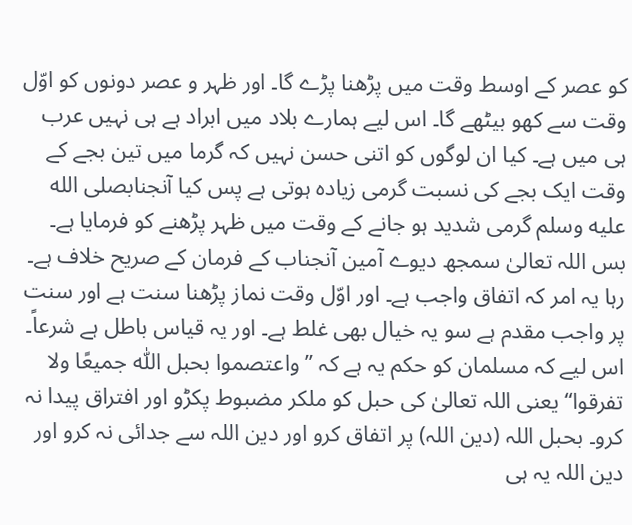کو عصر کے اوسط وقت میں پڑھنا پڑے گا۔ اور ظہر و عصر دونوں کو اوّل وقت سے کھو بیٹھے گا۔ اس لیے ہمارے بلاد میں ابراد ہے ہی نہیں عرب ہی میں ہے۔ کیا ان لوگوں کو اتنی حسن نہیں کہ گرما میں تین بجے کے وقت ایک بجے کی نسبت گرمی زیادہ ہوتی ہے پس کیا آنجنابصلى الله عليه وسلم گرمی شدید ہو جانے کے وقت میں ظہر پڑھنے کو فرمایا ہے۔ بس اللہ تعالیٰ سمجھ دیوے آمین آنجناب کے فرمان کے صریح خلاف ہے۔ رہا یہ امر کہ اتفاق واجب ہے۔ اور اوّل وقت نماز پڑھنا سنت ہے اور سنت پر واجب مقدم ہے سو یہ خیال بھی غلط ہے۔ اور یہ قیاس باطل ہے شرعاً۔ اس لیے کہ مسلمان کو حکم یہ ہے کہ ’’ واعتصموا بحبل اللّٰہ جمیعًا ولا تفرقوا‘‘ یعنی اللہ تعالیٰ کی حبل کو ملکر مضبوط پکڑو اور افتراق پیدا نہ کرو۔ بحبل اللہ (دین اللہ) پر اتفاق کرو اور دین اللہ سے جدائی نہ کرو اور دین اللہ یہ ہی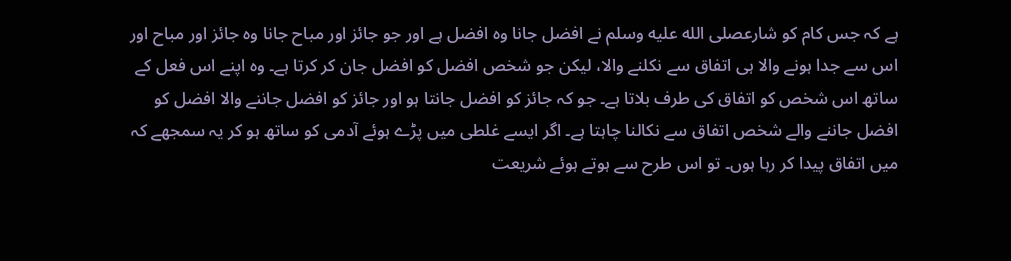ہے کہ جس کام کو شارعصلى الله عليه وسلم نے افضل جانا وہ افضل ہے اور جو جائز اور مباح جانا وہ جائز اور مباح اور اس سے جدا ہونے والا ہی اتفاق سے نکلنے والا، لیکن جو شخص افضل کو افضل جان کر کرتا ہے۔ وہ اپنے اس فعل کے ساتھ اس شخص کو اتفاق کی طرف بلاتا ہے۔ جو کہ جائز کو افضل جانتا ہو اور جائز کو افضل جاننے والا افضل کو افضل جاننے والے شخص اتفاق سے نکالنا چاہتا ہے۔ اگر ایسے غلطی میں پڑے ہوئے آدمی کو ساتھ ہو کر یہ سمجھے کہ میں اتفاق پیدا کر رہا ہوں۔ تو اس طرح سے ہوتے ہوئے شریعت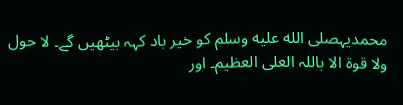محمدیہصلى الله عليه وسلم کو خیر باد کہہ بیٹھیں گے۔ لا حول ولا قوۃ الا باللہ العلی العظیم۔ اور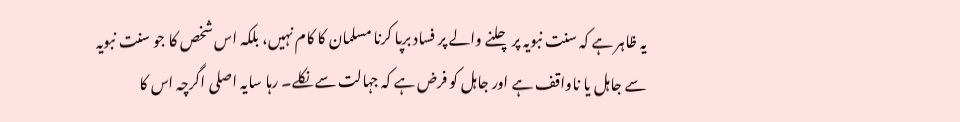یہ ظاہر ہے کہ سنت نبویہ پر چلنے والے پر فساد برپا کرنا مسلمان کا کام نہیں، بلکہ اس شخص کا جو سنت نبویہ سے جاہل یا ناواقف ہے اور جاہل کو فرض ہے کہ جہالت سے نکلے۔ رہا سایہ اصلی اگرچہ اس کا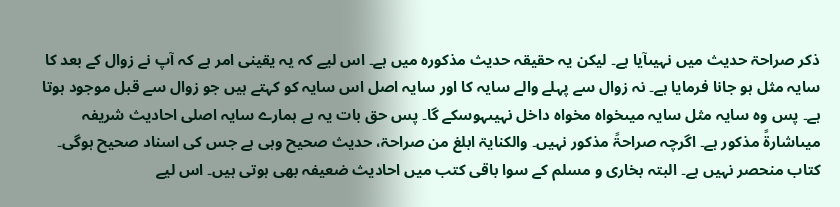ذکر صراحۃ حدیث میں نہیںآیا ہے۔ لیکن یہ حقیقہ حدیث مذکورہ میں ہے۔ اس لیے کہ یہ یقینی امر ہے کہ آپ نے زوال کے بعد کا سایہ مثل ہو جانا فرمایا ہے۔ نہ زوال سے پہلے والے سایہ کا اور سایہ اصل اس سایہ کو کہتے ہیں جو زوال سے قبل موجود ہوتا ہے۔ پس وہ سایہ مثل سایہ میںخواہ مخواہ داخل نہیںہوسکے گا۔ پس حق بات یہ ہے ہمارے سایہ اصلی احادیث شریفہ میںاشارۃً مذکور ہے۔ اگرچہ صراحۃً مذکور نہیں۔ والکنایۃ ابلغ من صراحۃ، حدیث صحیح وہی ہے جس کی اسناد صحیح ہوگی۔ کتاب منحصر نہیں ہے۔ البتہ بخاری و مسلم کے سوا باقی کتب میں احادیث ضعیفہ بھی ہوتی ہیں۔ اس لیے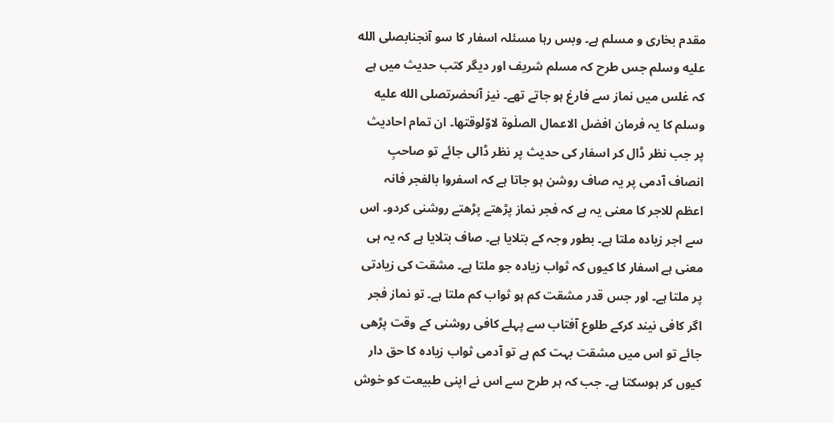مقدم بخاری و مسلم ہے۔ وبس رہا مسئلہ اسفار کا سو آنجنابصلى الله عليه وسلم جس طرح کہ مسلم شریف اور دیگر کتب حدیث میں ہے کہ غلس میں نماز سے فارغ ہو جاتے تھے۔ نیز آنحضرتصلى الله عليه وسلم کا یہ فرمان افضل الاعمال الصلٰوۃ لاوّلوقتھا۔ ان تمام احادیث پر جب نظر ڈال کر اسفار کی حدیث پر نظر ڈالی جائے تو صاحبِ انصاف آدمی پر یہ صاف روشن ہو جاتا ہے کہ اسفروا بالفجر فانہ اعظم للاجر کا معنی یہ ہے کہ فجر نماز پڑھتے پڑھتے روشنی کردو۔ اس سے اجر زیادہ ملتا ہے۔ بطور وجہ کے بتلایا ہے۔ صاف بتلایا ہے کہ یہ ہی معنی ہے اسفار کا کیوں کہ ثواب زیادہ جو ملتا ہے۔ مشقت کی زیادتی پر ملتا ہے۔ اور جس قدر مشقت کم ہو ثواب کم ملتا ہے۔ تو نماز فجر اگر کافی نیند کرکے طلوع آفتاب سے پہلے کافی روشنی کے وقت پڑھی جائے تو اس میں مشقت بہت کم ہے تو آدمی ثواب زیادہ کا حق دار کیوں کر ہوسکتا ہے۔ جب کہ ہر طرح سے اس نے اپنی طبیعت کو خوش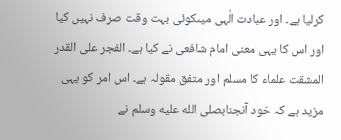کرلیا ہے۔ اور عبادت الٰہی میںکوئی بہت وقت صرف نہیں کیا اور اس کا یہی معنی امام شافعی نے کیا ہے۔ الفجر علی القدر المشقت علماء کا مسلم اور متفق مقولہ ہے۔ اس امر کو یہی مزید ہے کہ خود آنجنابصلى الله عليه وسلم نے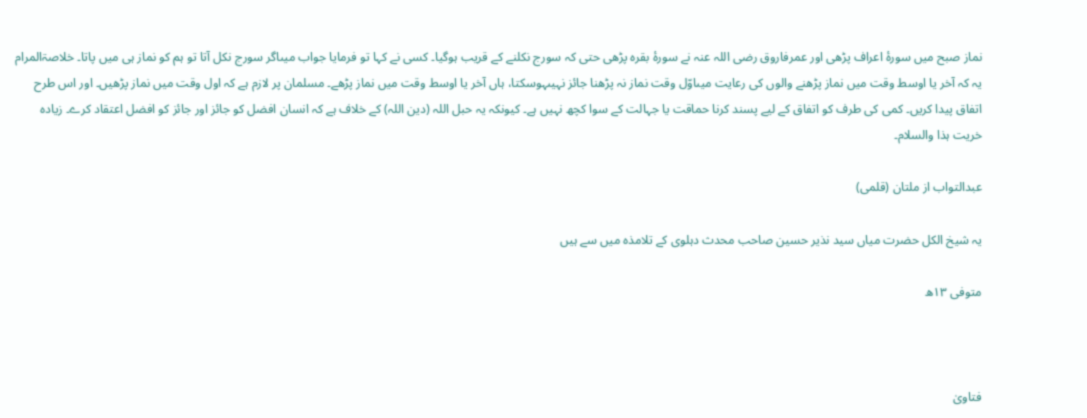نماز صبح میں سورۂ اعراف پڑھی اور عمرفاروق رضی اللہ عنہ نے سورۂ بقرہ پڑھی حتی کہ سورج نکلنے کے قریب ہوگیا۔ کسی نے کہا تو فرمایا جواب میںاگر سورج نکل آتا تو ہم کو نماز ہی میں پاتا۔ خلاصۃالمرام یہ کہ آخر یا اوسط وقت میں نماز پڑھنے والوں کی رعایت میںاوّل وقت نماز نہ پڑھنا جائز نہیںہوسکتا، ہاں آخر یا اوسط وقت میں نماز پڑھے۔ مسلمان پر لازم ہے کہ اول وقت میں نماز پڑھیں۔ اور اس طرح اتفاق پیدا کریں۔ کمی کی طرف کو اتفاق کے لیے پسند کرنا حماقت یا جہالت کے سوا کچھ نہیں ہے۔ کیونکہ یہ حبل اللہ (دین اللہ) کے خلاف ہے کہ انسان افضل کو جائز اور جائز کو افضل اعتقاد کرے۔ زیادہ خریت ہذا والسلام۔

عبدالتواب از ملتان (قلمی)

یہ شیخ الکل حضرت میاں سید نذیر حسین صاحب محدث دہلوی کے تلامذہ میں سے ہیں

متوفی ۱۳ھ



فتاویٰ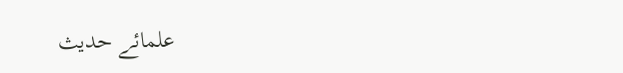علمائے حدیث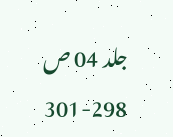جلد 04 ص 298-301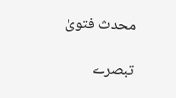محدث فتویٰ

تبصرے